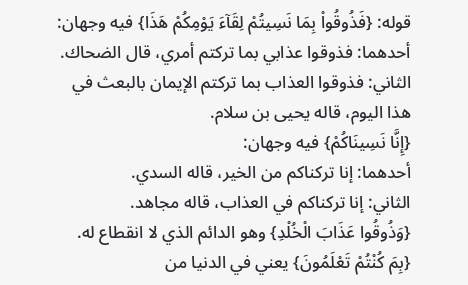قوله: {فَذُوقُواْ بِمَا نَسِيتُمْ لِقَآءَ يَوْمِكُمْ هَذَا} فيه وجهان:
أحدهما: فذوقوا عذابي بما تركتم أمري، قال الضحاك.
الثاني: فذوقوا العذاب بما تركتم الإيمان بالبعث في هذا اليوم، قاله يحيى بن سلام.
{إِنَّا نَسِينَاكُمْ} فيه وجهان:
أحدهما: إنا تركناكم من الخير، قاله السدي.
الثاني: إنا تركناكم في العذاب، قاله مجاهد.
{وَذُوقُوا عَذَابَ الْخُلْدِ} وهو الدائم الذي لا انقطاع له. {بِمَ كُنْتُمْ تَعْلَمُونَ} يعني في الدنيا من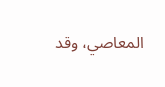المعاصي، وقد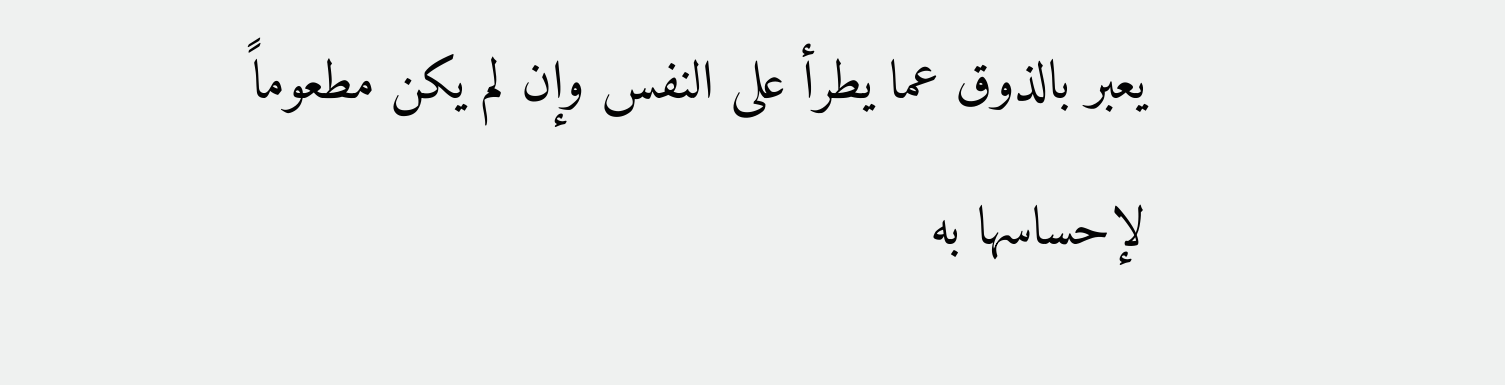يعبر بالذوق عما يطرأ على النفس وإن لم يكن مطعوماً لإحساسها به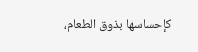كإحساسها بذوق الطعام،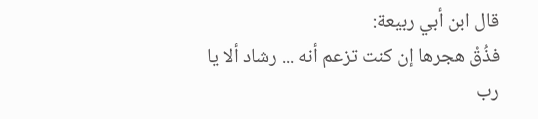قال ابن أبي ربيعة:
فذُقْ هجرها إن كنت تزعم أنه ... رشاد ألا يا رب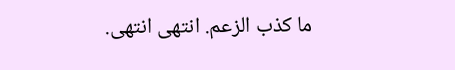ما كذب الزعم. انتهى انتهى.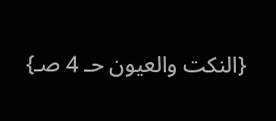{النكت والعيون حـ 4 صـ}